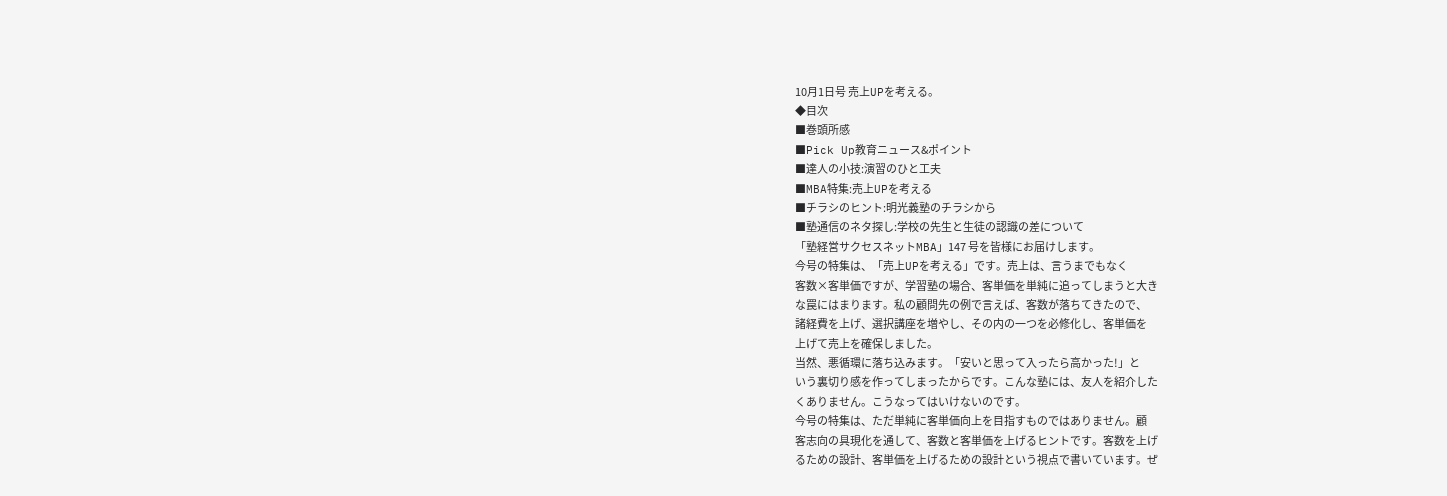10月1日号 売上UPを考える。
◆目次
■巻頭所感
■Pick Up教育ニュース&ポイント
■達人の小技:演習のひと工夫
■MBA特集:売上UPを考える
■チラシのヒント:明光義塾のチラシから
■塾通信のネタ探し:学校の先生と生徒の認識の差について
「塾経営サクセスネットMBA」147 号を皆様にお届けします。
今号の特集は、「売上UPを考える」です。売上は、言うまでもなく
客数×客単価ですが、学習塾の場合、客単価を単純に追ってしまうと大き
な罠にはまります。私の顧問先の例で言えば、客数が落ちてきたので、
諸経費を上げ、選択講座を増やし、その内の一つを必修化し、客単価を
上げて売上を確保しました。
当然、悪循環に落ち込みます。「安いと思って入ったら高かった!」と
いう裏切り感を作ってしまったからです。こんな塾には、友人を紹介した
くありません。こうなってはいけないのです。
今号の特集は、ただ単純に客単価向上を目指すものではありません。顧
客志向の具現化を通して、客数と客単価を上げるヒントです。客数を上げ
るための設計、客単価を上げるための設計という視点で書いています。ぜ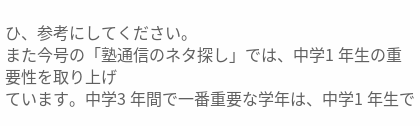ひ、参考にしてください。
また今号の「塾通信のネタ探し」では、中学1 年生の重要性を取り上げ
ています。中学3 年間で一番重要な学年は、中学1 年生で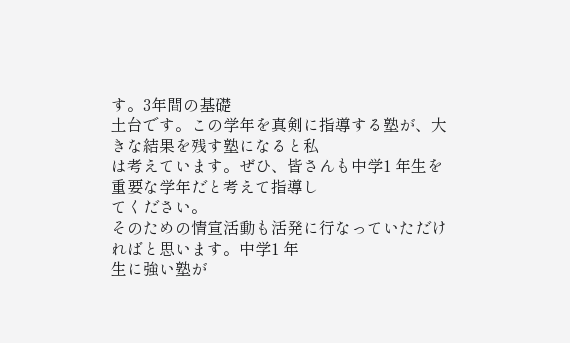す。3年間の基礎
土台です。この学年を真剣に指導する塾が、大きな結果を残す塾になると私
は考えています。ぜひ、皆さんも中学1 年生を重要な学年だと考えて指導し
てください。
そのための情宣活動も活発に行なっていただければと思います。中学1 年
生に強い塾が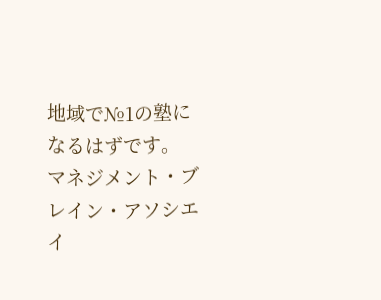地域で№1の塾になるはずです。
マネジメント・ブレイン・アソシエイ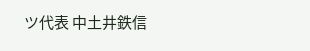ツ代表 中土井鉄信